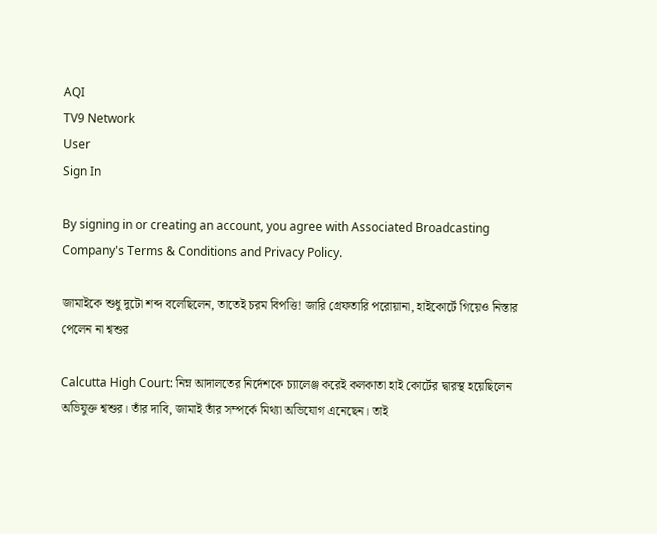AQI
TV9 Network
User
Sign In

By signing in or creating an account, you agree with Associated Broadcasting Company's Terms & Conditions and Privacy Policy.

জামাইকে শুধু দুটো শব্দ বলেছিলেন, তাতেই চরম বিপত্তি! জারি গ্রেফতারি পরোয়ানা, হাইকোর্টে গিয়েও নিস্তার পেলেন না শ্বশুর

Calcutta High Court: নিম্ন আদালতের নির্দেশকে চ্যালেঞ্জ করেই কলকাতা হাই কোর্টের দ্বারস্থ হয়েছিলেন অভিযুক্ত শ্বশুর। তাঁর দাবি, জামাই তাঁর সম্পর্কে মিথ্যা অভিযোগ এনেছেন। তাই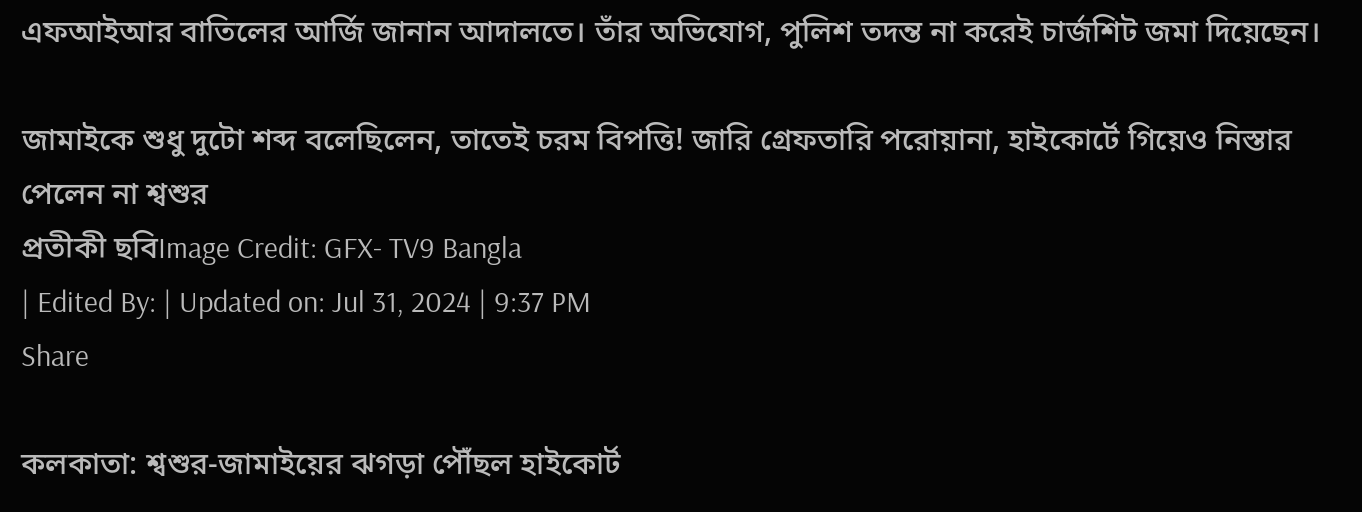এফআইআর বাতিলের আর্জি জানান আদালতে। তাঁর অভিযোগ, পুলিশ তদন্ত না করেই চার্জশিট জমা দিয়েছেন।

জামাইকে শুধু দুটো শব্দ বলেছিলেন, তাতেই চরম বিপত্তি! জারি গ্রেফতারি পরোয়ানা, হাইকোর্টে গিয়েও নিস্তার পেলেন না শ্বশুর
প্রতীকী ছবিImage Credit: GFX- TV9 Bangla
| Edited By: | Updated on: Jul 31, 2024 | 9:37 PM
Share

কলকাতা: শ্বশুর-জামাইয়ের ঝগড়া পৌঁছল হাইকোর্ট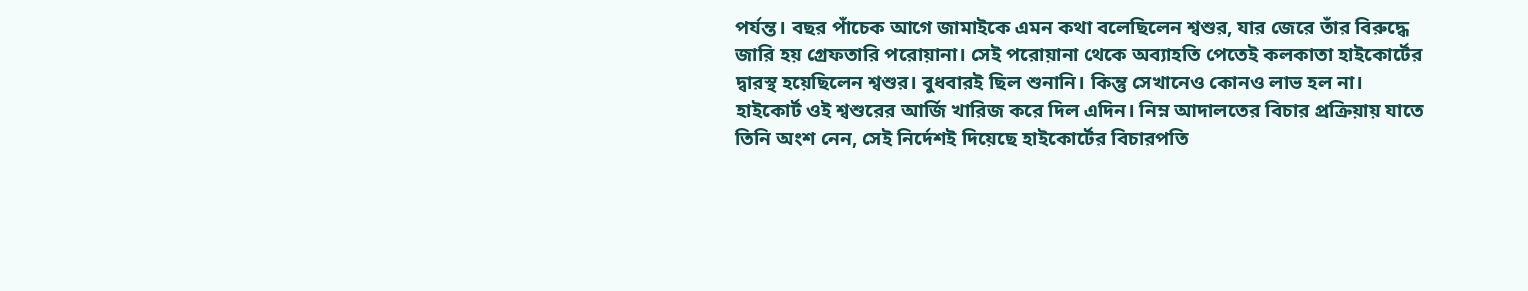পর্যন্ত। বছর পাঁচেক আগে জামাইকে এমন কথা বলেছিলেন শ্বশুর, যার জেরে তাঁর বিরুদ্ধে জারি হয় গ্রেফতারি পরোয়ানা। সেই পরোয়ানা থেকে অব্যাহতি পেতেই কলকাতা হাইকোর্টের দ্বারস্থ হয়েছিলেন শ্বশুর। বুধবারই ছিল শুনানি। কিন্তু সেখানেও কোনও লাভ হল না। হাইকোর্ট ওই শ্বশুরের আর্জি খারিজ করে দিল এদিন। নিম্ন আদালতের বিচার প্রক্রিয়ায় যাতে তিনি অংশ নেন, সেই নির্দেশই দিয়েছে হাইকোর্টের বিচারপতি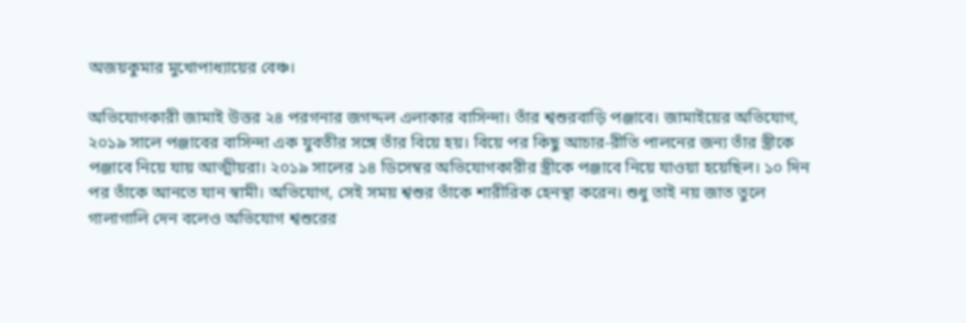অজয়কুমার মুখোপাধ্যায়ের বেঞ্চ।

অভিযোগকারী জামাই উত্তর ২৪ পরগনার জগদ্দল এলাকার বাসিন্দা। তাঁর শ্বশুরবাড়ি পঞ্জাবে। জামাইয়ের অভিযোগ, ২০১৯ সালে পঞ্জাবের বাসিন্দা এক যুবতীর সঙ্গে তাঁর বিয়ে হয়। বিয়ে পর কিছু আচার-রীতি পালনের জন্য তাঁর স্ত্রীকে পঞ্জাবে নিয়ে যায় আত্মীয়রা। ২০১৯ সালের ১৪ ডিসেম্বর অভিযোগকারীর স্ত্রীকে পঞ্জাবে নিয়ে যাওয়া হয়েছিল। ১০ দিন পর তাঁকে আনতে যান স্বামী। অভিযোগ, সেই সময় শ্বশুর তাঁকে শারীরিক হেনস্থা করেন। শুধু তাই নয় জাত তুলে গালাগালি দেন বলেও অভিযোগ শ্বশুরের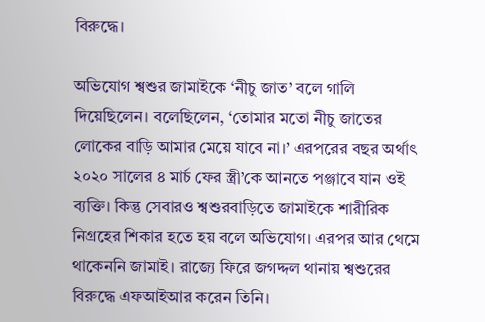বিরুদ্ধে।

অভিযোগ শ্বশুর জামাইকে ‘নীচু জাত’ বলে গালি দিয়েছিলেন। বলেছিলেন, ‘তোমার মতো নীচু জাতের লোকের বাড়ি আমার মেয়ে যাবে না।’ এরপরের বছর অর্থাৎ ২০২০ সালের ৪ মার্চ ফের স্ত্রী’কে আনতে পঞ্জাবে যান ওই ব্যক্তি। কিন্তু সেবারও শ্বশুরবাড়িতে জামাইকে শারীরিক নিগ্রহের শিকার হতে হয় বলে অভিযোগ। এরপর আর থেমে থাকেননি জামাই। রাজ্যে ফিরে জগদ্দল থানায় শ্বশুরের বিরুদ্ধে এফআইআর করেন তিনি।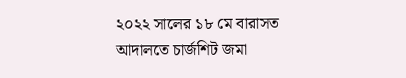২০২২ সালের ১৮ মে বারাসত আদালতে চার্জশিট জমা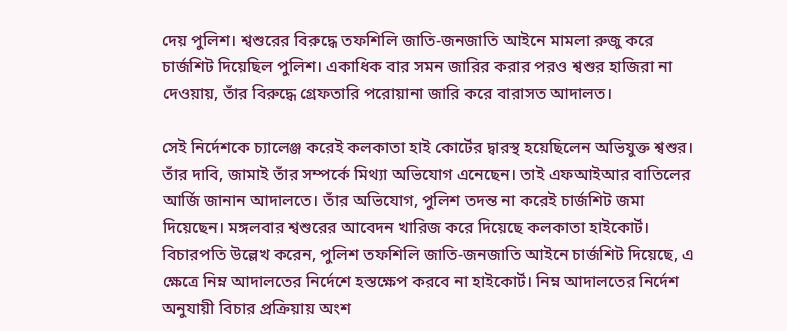দেয় পুলিশ। শ্বশুরের বিরুদ্ধে তফশিলি জাতি-জনজাতি আইনে মামলা রুজু করে চার্জশিট দিয়েছিল পুলিশ। একাধিক বার সমন জারির করার পরও শ্বশুর হাজিরা না দেওয়ায়, তাঁর বিরুদ্ধে গ্রেফতারি পরোয়ানা জারি করে বারাসত আদালত।

সেই নির্দেশকে চ্যালেঞ্জ করেই কলকাতা হাই কোর্টের দ্বারস্থ হয়েছিলেন অভিযুক্ত শ্বশুর। তাঁর দাবি, জামাই তাঁর সম্পর্কে মিথ্যা অভিযোগ এনেছেন। তাই এফআইআর বাতিলের আর্জি জানান আদালতে। তাঁর অভিযোগ, পুলিশ তদন্ত না করেই চার্জশিট জমা দিয়েছেন। মঙ্গলবার শ্বশুরের আবেদন খারিজ করে দিয়েছে কলকাতা হাইকোর্ট। বিচারপতি উল্লেখ করেন, পুলিশ তফশিলি জাতি-জনজাতি আইনে চার্জশিট দিয়েছে, এ ক্ষেত্রে নিম্ন আদালতের নির্দেশে হস্তক্ষেপ করবে না হাইকোর্ট। নিম্ন আদালতের নির্দেশ অনুযায়ী বিচার প্রক্রিয়ায় অংশ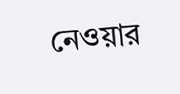নেওয়ার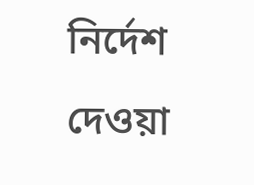নির্দেশ দেওয়া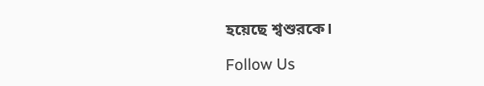হয়েছে শ্বশুরকে।

Follow Us